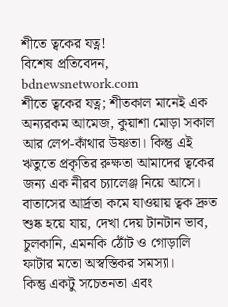শীতে ত্বকের যত্ন!
বিশেষ প্রতিবেদন, bdnewsnetwork.com
শীতে ত্বকের যত্ন; শীতকাল মানেই এক অন্যরকম আমেজ, কুয়াশা মোড়া সকাল আর লেপ-কাঁথার উষ্ণতা। কিন্তু এই ঋতুতে প্রকৃতির রুক্ষতা আমাদের ত্বকের জন্য এক নীরব চ্যালেঞ্জ নিয়ে আসে। বাতাসের আর্দ্রতা কমে যাওয়ায় ত্বক দ্রুত শুষ্ক হয়ে যায়, দেখা দেয় টানটান ভাব, চুলকানি, এমনকি ঠোঁট ও গোড়ালি ফাটার মতো অস্বস্তিকর সমস্যা।
কিন্তু একটু সচেতনতা এবং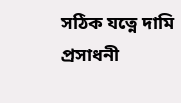সঠিক যত্নে দামি প্রসাধনী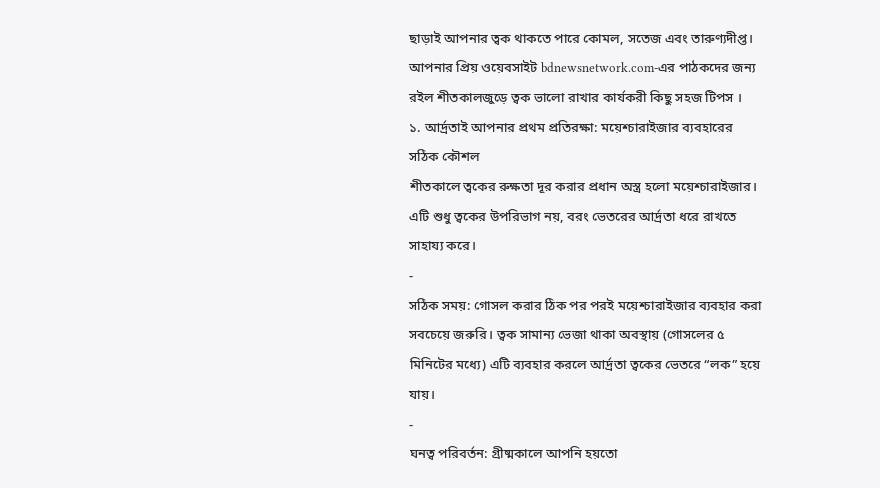ছাড়াই আপনার ত্বক থাকতে পারে কোমল, সতেজ এবং তারুণ্যদীপ্ত। আপনার প্রিয় ওয়েবসাইট bdnewsnetwork.com-এর পাঠকদের জন্য রইল শীতকালজুড়ে ত্বক ভালো রাখার কার্যকরী কিছু সহজ টিপস ।
১. আর্দ্রতাই আপনার প্রথম প্রতিরক্ষা: ময়েশ্চারাইজার ব্যবহারের সঠিক কৌশল
শীতকালে ত্বকের রুক্ষতা দূর করার প্রধান অস্ত্র হলো ময়েশ্চারাইজার। এটি শুধু ত্বকের উপরিভাগ নয়, বরং ভেতরের আর্দ্রতা ধরে রাখতে সাহায্য করে।
-
সঠিক সময়: গোসল করার ঠিক পর পরই ময়েশ্চারাইজার ব্যবহার করা সবচেয়ে জরুরি। ত্বক সামান্য ভেজা থাকা অবস্থায় (গোসলের ৫ মিনিটের মধ্যে) এটি ব্যবহার করলে আর্দ্রতা ত্বকের ভেতরে “লক” হয়ে যায়।
-
ঘনত্ব পরিবর্তন: গ্রীষ্মকালে আপনি হয়তো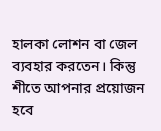হালকা লোশন বা জেল ব্যবহার করতেন। কিন্তু শীতে আপনার প্রয়োজন হবে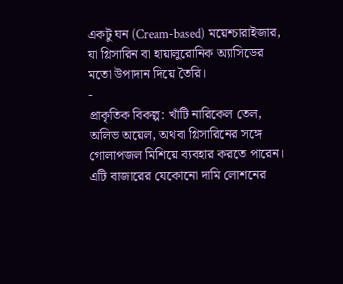একটু ঘন (Cream-based) ময়েশ্চারাইজার, যা গ্লিসারিন বা হায়ালুরোনিক অ্যাসিডের মতো উপাদান দিয়ে তৈরি।
-
প্রাকৃতিক বিকল্প: খাঁটি নারিকেল তেল, অলিভ অয়েল, অথবা গ্লিসারিনের সঙ্গে গোলাপজল মিশিয়ে ব্যবহার করতে পারেন। এটি বাজারের যেকোনো দামি লোশনের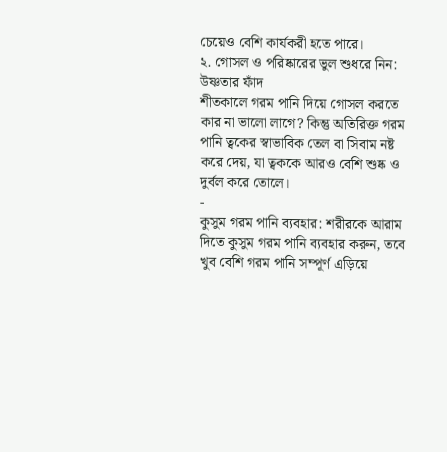চেয়েও বেশি কার্যকরী হতে পারে।
২. গোসল ও পরিষ্কারের ভুল শুধরে নিন: উষ্ণতার ফাঁদ
শীতকালে গরম পানি দিয়ে গোসল করতে কার না ভালো লাগে? কিন্তু অতিরিক্ত গরম পানি ত্বকের স্বাভাবিক তেল বা সিবাম নষ্ট করে দেয়, যা ত্বককে আরও বেশি শুষ্ক ও দুর্বল করে তোলে।
-
কুসুম গরম পানি ব্যবহার: শরীরকে আরাম দিতে কুসুম গরম পানি ব্যবহার করুন, তবে খুব বেশি গরম পানি সম্পূর্ণ এড়িয়ে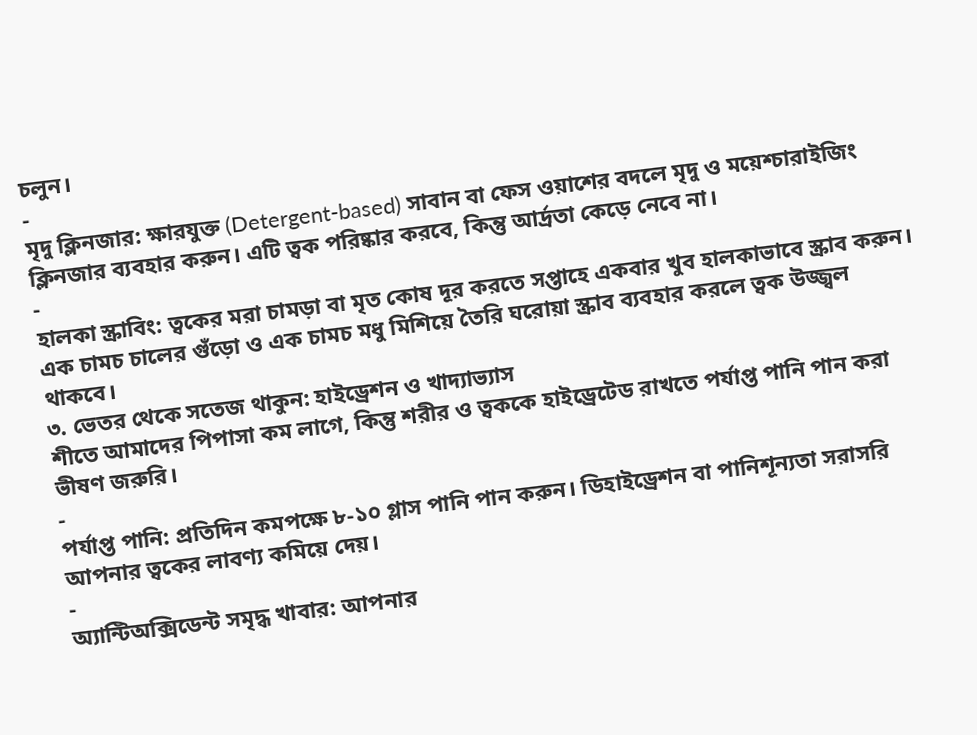চলুন।
-
মৃদু ক্লিনজার: ক্ষারযুক্ত (Detergent-based) সাবান বা ফেস ওয়াশের বদলে মৃদু ও ময়েশ্চারাইজিং ক্লিনজার ব্যবহার করুন। এটি ত্বক পরিষ্কার করবে, কিন্তু আর্দ্রতা কেড়ে নেবে না।
-
হালকা স্ক্রাবিং: ত্বকের মরা চামড়া বা মৃত কোষ দূর করতে সপ্তাহে একবার খুব হালকাভাবে স্ক্রাব করুন। এক চামচ চালের গুঁড়ো ও এক চামচ মধু মিশিয়ে তৈরি ঘরোয়া স্ক্রাব ব্যবহার করলে ত্বক উজ্জ্বল থাকবে।
৩. ভেতর থেকে সতেজ থাকুন: হাইড্রেশন ও খাদ্যাভ্যাস
শীতে আমাদের পিপাসা কম লাগে, কিন্তু শরীর ও ত্বককে হাইড্রেটেড রাখতে পর্যাপ্ত পানি পান করা ভীষণ জরুরি।
-
পর্যাপ্ত পানি: প্রতিদিন কমপক্ষে ৮-১০ গ্লাস পানি পান করুন। ডিহাইড্রেশন বা পানিশূন্যতা সরাসরি আপনার ত্বকের লাবণ্য কমিয়ে দেয়।
-
অ্যান্টিঅক্সিডেন্ট সমৃদ্ধ খাবার: আপনার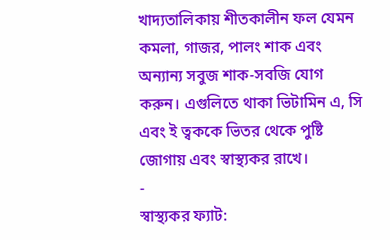খাদ্যতালিকায় শীতকালীন ফল যেমন কমলা, গাজর, পালং শাক এবং অন্যান্য সবুজ শাক-সবজি যোগ করুন। এগুলিতে থাকা ভিটামিন এ, সি এবং ই ত্বককে ভিতর থেকে পুষ্টি জোগায় এবং স্বাস্থ্যকর রাখে।
-
স্বাস্থ্যকর ফ্যাট: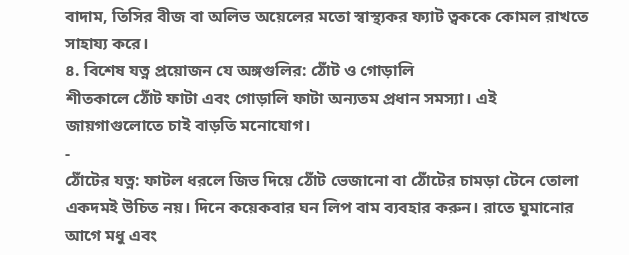বাদাম, তিসির বীজ বা অলিভ অয়েলের মতো স্বাস্থ্যকর ফ্যাট ত্বককে কোমল রাখতে সাহায্য করে।
৪. বিশেষ যত্ন প্রয়োজন যে অঙ্গগুলির: ঠোঁট ও গোড়ালি
শীতকালে ঠোঁট ফাটা এবং গোড়ালি ফাটা অন্যতম প্রধান সমস্যা। এই জায়গাগুলোতে চাই বাড়তি মনোযোগ।
-
ঠোঁটের যত্ন: ফাটল ধরলে জিভ দিয়ে ঠোঁট ভেজানো বা ঠোঁটের চামড়া টেনে তোলা একদমই উচিত নয়। দিনে কয়েকবার ঘন লিপ বাম ব্যবহার করুন। রাতে ঘুমানোর আগে মধু এবং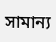সামান্য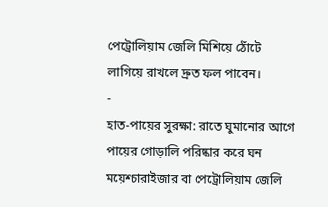পেট্রোলিয়াম জেলি মিশিয়ে ঠোঁটে লাগিয়ে রাখলে দ্রুত ফল পাবেন।
-
হাত-পায়ের সুরক্ষা: রাতে ঘুমানোর আগে পায়ের গোড়ালি পরিষ্কার করে ঘন ময়েশ্চারাইজার বা পেট্রোলিয়াম জেলি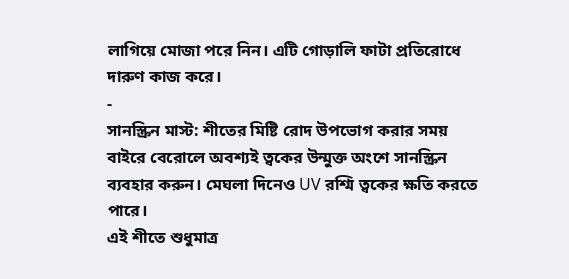লাগিয়ে মোজা পরে নিন। এটি গোড়ালি ফাটা প্রতিরোধে দারুণ কাজ করে।
-
সানস্ক্রিন মাস্ট: শীতের মিষ্টি রোদ উপভোগ করার সময় বাইরে বেরোলে অবশ্যই ত্বকের উন্মুক্ত অংশে সানস্ক্রিন ব্যবহার করুন। মেঘলা দিনেও UV রশ্মি ত্বকের ক্ষতি করতে পারে।
এই শীতে শুধুমাত্র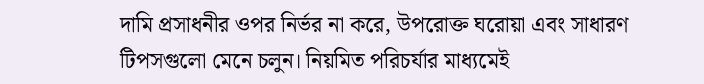দামি প্রসাধনীর ওপর নির্ভর না করে, উপরোক্ত ঘরোয়া এবং সাধারণ টিপসগুলো মেনে চলুন। নিয়মিত পরিচর্যার মাধ্যমেই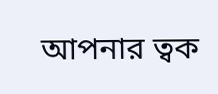আপনার ত্বক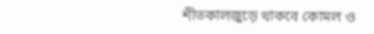শীতকালজুড়ে থাকবে কোমল ও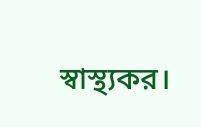স্বাস্থ্যকর।